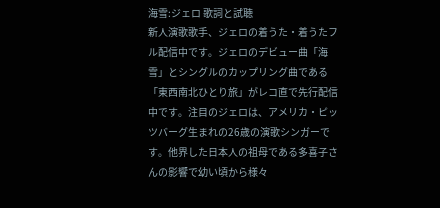海雪:ジェロ 歌詞と試聴
新人演歌歌手、ジェロの着うた・着うたフル配信中です。ジェロのデビュー曲「海雪」とシングルのカップリング曲である「東西南北ひとり旅」がレコ直で先行配信中です。注目のジェロは、アメリカ・ピッツバーグ生まれの26歳の演歌シンガーです。他界した日本人の祖母である多喜子さんの影響で幼い頃から様々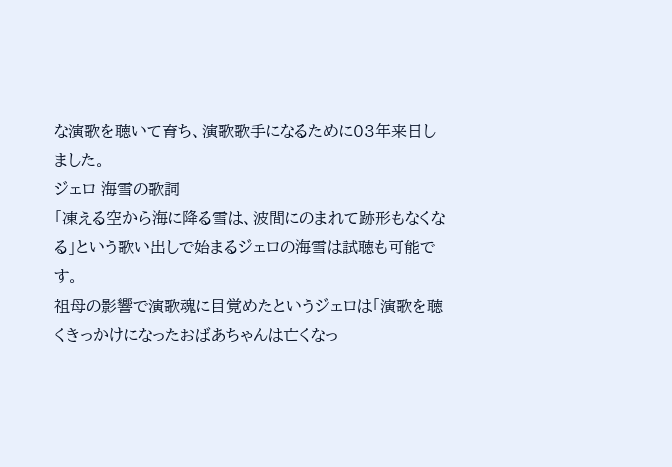な演歌を聴いて育ち、演歌歌手になるために03年来日しました。
ジェロ 海雪の歌詞
「凍える空から海に降る雪は、波間にのまれて跡形もなくなる」という歌い出しで始まるジェロの海雪は試聴も可能です。
祖母の影響で演歌魂に目覚めたというジェロは「演歌を聴くきっかけになったおばあちゃんは亡くなっ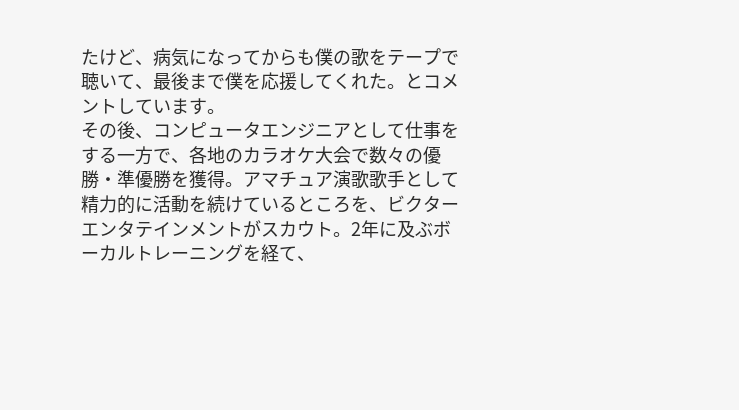たけど、病気になってからも僕の歌をテープで聴いて、最後まで僕を応援してくれた。とコメントしています。
その後、コンピュータエンジニアとして仕事をする一方で、各地のカラオケ大会で数々の優勝・準優勝を獲得。アマチュア演歌歌手として精力的に活動を続けているところを、ビクターエンタテインメントがスカウト。2年に及ぶボーカルトレーニングを経て、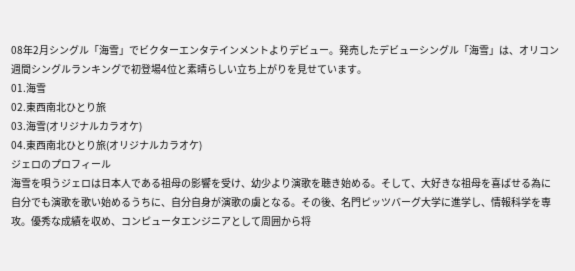08年2月シングル「海雪」でビクターエンタテインメントよりデビュー。発売したデビューシングル「海雪」は、オリコン週間シングルランキングで初登場4位と素晴らしい立ち上がりを見せています。
01.海雪
02.東西南北ひとり旅
03.海雪(オリジナルカラオケ)
04.東西南北ひとり旅(オリジナルカラオケ)
ジェロのプロフィール
海雪を唄うジェロは日本人である祖母の影響を受け、幼少より演歌を聴き始める。そして、大好きな祖母を喜ばせる為に自分でも演歌を歌い始めるうちに、自分自身が演歌の虜となる。その後、名門ピッツバーグ大学に進学し、情報科学を専攻。優秀な成績を収め、コンピュータエンジニアとして周囲から将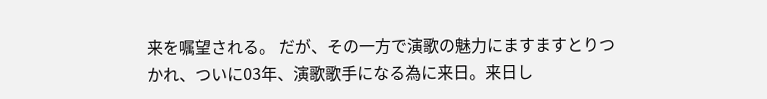来を嘱望される。 だが、その一方で演歌の魅力にますますとりつかれ、ついに03年、演歌歌手になる為に来日。来日し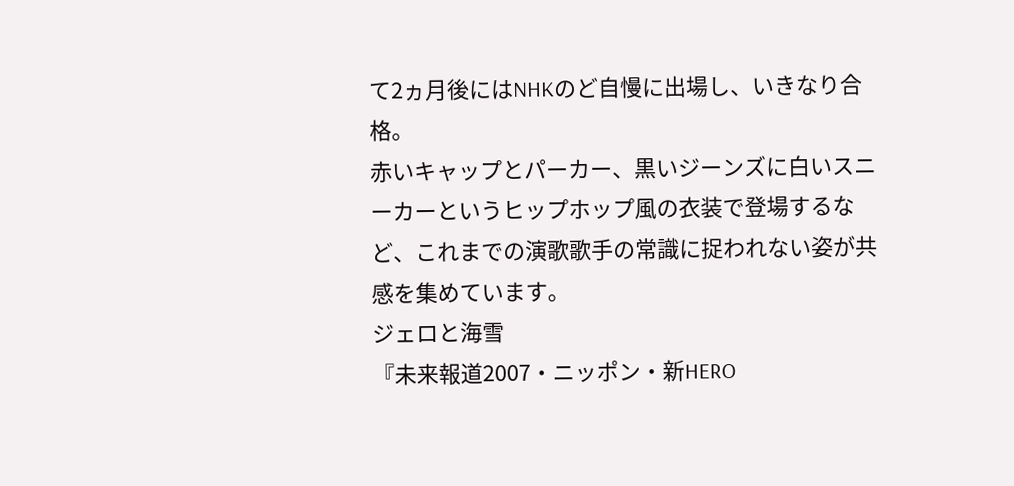て2ヵ月後にはNHKのど自慢に出場し、いきなり合格。
赤いキャップとパーカー、黒いジーンズに白いスニーカーというヒップホップ風の衣装で登場するなど、これまでの演歌歌手の常識に捉われない姿が共感を集めています。
ジェロと海雪
『未来報道2007・ニッポン・新HERO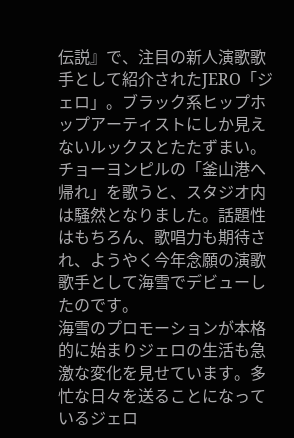伝説』で、注目の新人演歌歌手として紹介されたJERO「ジェロ」。ブラック系ヒップホップアーティストにしか見えないルックスとたたずまい。チョーヨンピルの「釜山港へ帰れ」を歌うと、スタジオ内は騒然となりました。話題性はもちろん、歌唱力も期待され、ようやく今年念願の演歌歌手として海雪でデビューしたのです。
海雪のプロモーションが本格的に始まりジェロの生活も急激な変化を見せています。多忙な日々を送ることになっているジェロ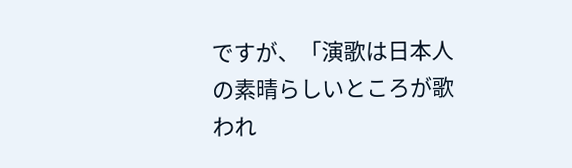ですが、「演歌は日本人の素晴らしいところが歌われ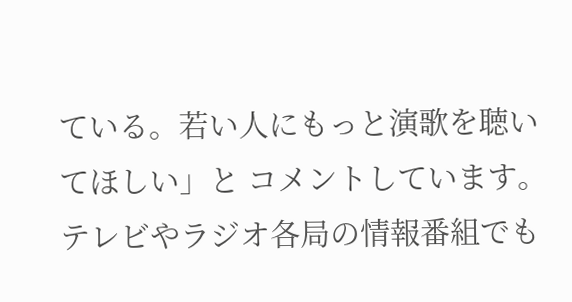ている。若い人にもっと演歌を聴いてほしい」と コメントしています。テレビやラジオ各局の情報番組でも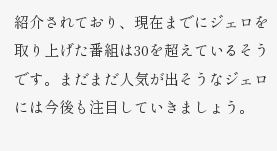紹介されており、現在までにジェロを取り上げた番組は30を超えているそうです。まだまだ人気が出そうなジェロには今後も注目していきましょう。